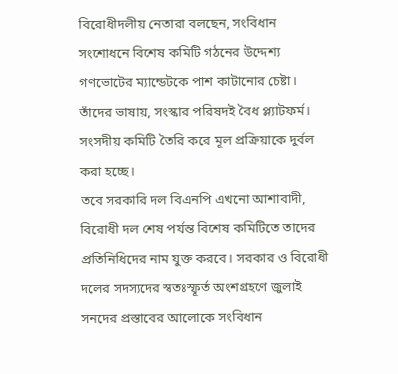বিরোধীদলীয় নেতারা বলছেন, সংবিধান সংশোধনে বিশেষ কমিটি গঠনের উদ্দেশ্য গণভোটের ম্যান্ডেটকে পাশ কাটানোর চেষ্টা। তাঁদের ভাষায়, সংস্কার পরিষদই বৈধ প্ল্যাটফর্ম। সংসদীয় কমিটি তৈরি করে মূল প্রক্রিয়াকে দুর্বল করা হচ্ছে।
তবে সরকারি দল বিএনপি এখনো আশাবাদী, বিরোধী দল শেষ পর্যন্ত বিশেষ কমিটিতে তাদের প্রতিনিধিদের নাম যুক্ত করবে। সরকার ও বিরোধী দলের সদস্যদের স্বতঃস্ফূর্ত অংশগ্রহণে জুলাই সনদের প্রস্তাবের আলোকে সংবিধান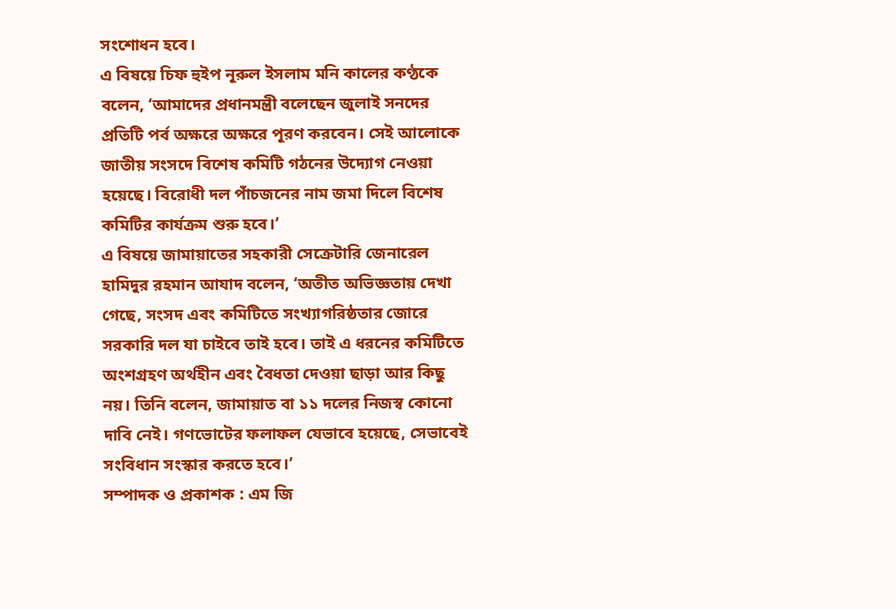সংশোধন হবে।
এ বিষয়ে চিফ হুইপ নূরুল ইসলাম মনি কালের কণ্ঠকে বলেন, ‘আমাদের প্রধানমন্ত্রী বলেছেন জুলাই সনদের প্রতিটি পর্ব অক্ষরে অক্ষরে পূরণ করবেন। সেই আলোকে জাতীয় সংসদে বিশেষ কমিটি গঠনের উদ্যোগ নেওয়া হয়েছে। বিরোধী দল পাঁচজনের নাম জমা দিলে বিশেষ কমিটির কার্যক্রম শুরু হবে।’
এ বিষয়ে জামায়াতের সহকারী সেক্রেটারি জেনারেল হামিদুর রহমান আযাদ বলেন, ‘অতীত অভিজ্ঞতায় দেখা গেছে, সংসদ এবং কমিটিতে সংখ্যাগরিষ্ঠতার জোরে সরকারি দল যা চাইবে তাই হবে। তাই এ ধরনের কমিটিতে অংশগ্রহণ অর্থহীন এবং বৈধতা দেওয়া ছাড়া আর কিছু নয়। তিনি বলেন, জামায়াত বা ১১ দলের নিজস্ব কোনো দাবি নেই। গণভোটের ফলাফল যেভাবে হয়েছে, সেভাবেই সংবিধান সংস্কার করতে হবে।’
সম্পাদক ও প্রকাশক : এম জি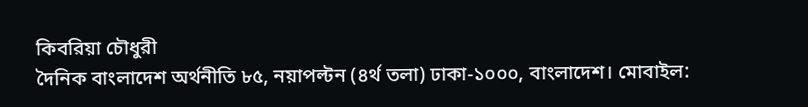কিবরিয়া চৌধুরী
দৈনিক বাংলাদেশ অর্থনীতি ৮৫, নয়াপল্টন (৪র্থ তলা) ঢাকা-১০০০, বাংলাদেশ। মোবাইল: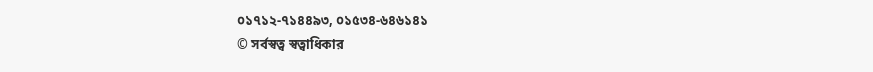০১৭১২-৭১৪৪৯৩, ০১৫৩৪-৬৪৬১৪১
© সর্বস্বত্ব স্বত্বাধিকার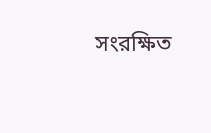সংরক্ষিত